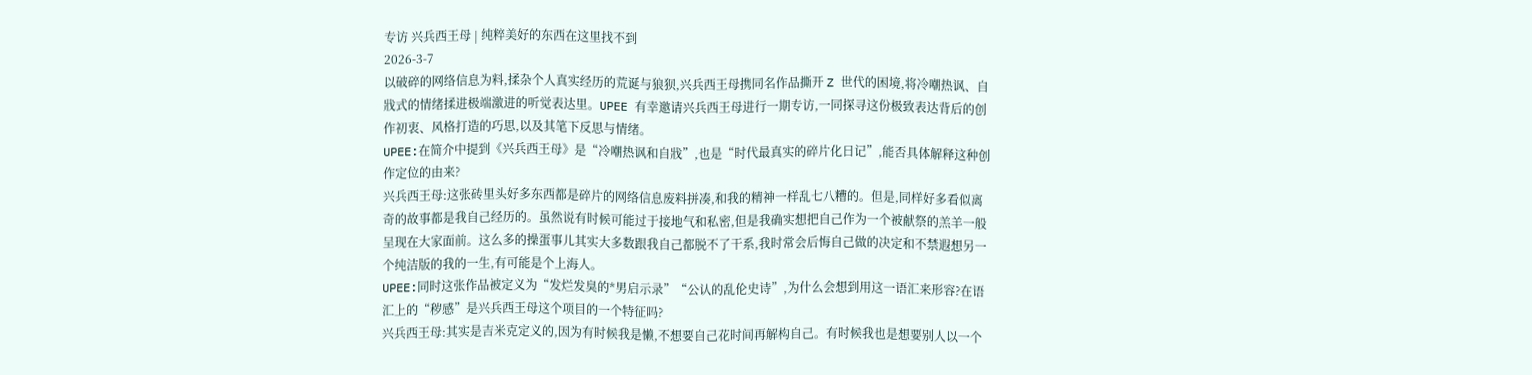专访 兴兵西王母 | 纯粹美好的东西在这里找不到
2026-3-7
以破碎的网络信息为料,揉杂个人真实经历的荒诞与狼狈,兴兵西王母携同名作品撕开 Z 世代的困境,将冷嘲热讽、自戕式的情绪揉进极端激进的听觉表达里。UPEE 有幸邀请兴兵西王母进行一期专访,一同探寻这份极致表达背后的创作初衷、风格打造的巧思,以及其笔下反思与情绪。
UPEE:在简介中提到《兴兵西王母》是“冷嘲热讽和自戕”,也是“时代最真实的碎片化日记”,能否具体解释这种创作定位的由来?
兴兵西王母:这张砖里头好多东西都是碎片的网络信息废料拼凑,和我的精神一样乱七八糟的。但是,同样好多看似离奇的故事都是我自己经历的。虽然说有时候可能过于接地气和私密,但是我确实想把自己作为一个被献祭的羔羊一般呈现在大家面前。这么多的操蛋事儿其实大多数跟我自己都脱不了干系,我时常会后悔自己做的决定和不禁遐想另一个纯洁版的我的一生,有可能是个上海人。
UPEE:同时这张作品被定义为“发烂发臭的*男启示录”“公认的乱伦史诗”,为什么会想到用这一语汇来形容?在语汇上的“秽感”是兴兵西王母这个项目的一个特征吗?
兴兵西王母:其实是吉米克定义的,因为有时候我是懒,不想要自己花时间再解构自己。有时候我也是想要别人以一个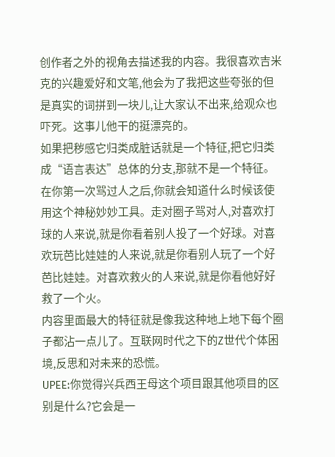创作者之外的视角去描述我的内容。我很喜欢吉米克的兴趣爱好和文笔,他会为了我把这些夸张的但是真实的词拼到一块儿,让大家认不出来,给观众也吓死。这事儿他干的挺漂亮的。
如果把秽感它归类成脏话就是一个特征,把它归类成“语言表达”总体的分支,那就不是一个特征。在你第一次骂过人之后,你就会知道什么时候该使用这个神秘妙妙工具。走对圈子骂对人,对喜欢打球的人来说,就是你看着别人投了一个好球。对喜欢玩芭比娃娃的人来说,就是你看别人玩了一个好芭比娃娃。对喜欢救火的人来说,就是你看他好好救了一个火。
内容里面最大的特征就是像我这种地上地下每个圈子都沾一点儿了。互联网时代之下的Z世代个体困境,反思和对未来的恐慌。
UPEE:你觉得兴兵西王母这个项目跟其他项目的区别是什么?它会是一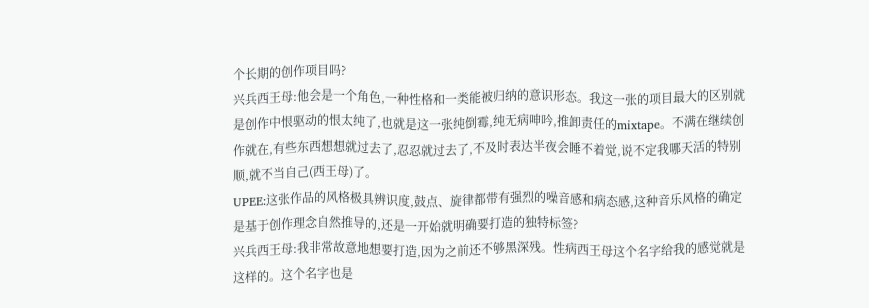个长期的创作项目吗?
兴兵西王母:他会是一个角色,一种性格和一类能被归纳的意识形态。我这一张的项目最大的区别就是创作中恨驱动的恨太纯了,也就是这一张纯倒霉,纯无病呻吟,推卸责任的mixtape。不满在继续创作就在,有些东西想想就过去了,忍忍就过去了,不及时表达半夜会睡不着觉,说不定我哪天活的特别顺,就不当自己(西王母)了。
UPEE:这张作品的风格极具辨识度,鼓点、旋律都带有强烈的噪音感和病态感,这种音乐风格的确定是基于创作理念自然推导的,还是一开始就明确要打造的独特标签?
兴兵西王母:我非常故意地想要打造,因为之前还不够黑深残。性病西王母这个名字给我的感觉就是这样的。这个名字也是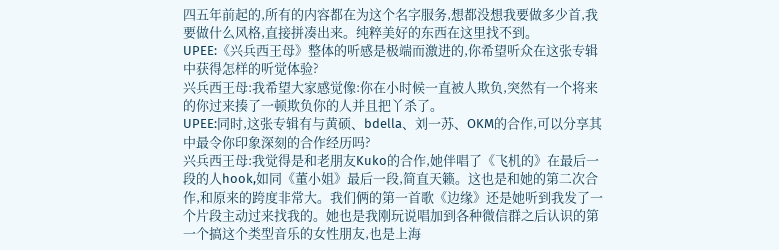四五年前起的,所有的内容都在为这个名字服务,想都没想我要做多少首,我要做什么风格,直接拼凑出来。纯粹美好的东西在这里找不到。
UPEE:《兴兵西王母》整体的听感是极端而激进的,你希望听众在这张专辑中获得怎样的听觉体验?
兴兵西王母:我希望大家感觉像:你在小时候一直被人欺负,突然有一个将来的你过来揍了一顿欺负你的人并且把丫杀了。
UPEE:同时,这张专辑有与黄硕、bdella、刘一苏、OKM的合作,可以分享其中最令你印象深刻的合作经历吗?
兴兵西王母:我觉得是和老朋友Kuko的合作,她伴唱了《飞机的》在最后一段的人hook,如同《董小姐》最后一段,简直天籁。这也是和她的第二次合作,和原来的跨度非常大。我们俩的第一首歌《边缘》还是她听到我发了一个片段主动过来找我的。她也是我刚玩说唱加到各种微信群之后认识的第一个搞这个类型音乐的女性朋友,也是上海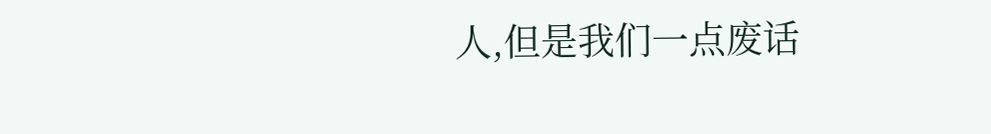人,但是我们一点废话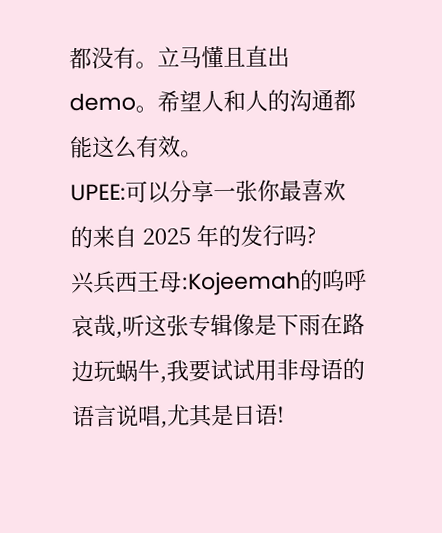都没有。立马懂且直出demo。希望人和人的沟通都能这么有效。
UPEE:可以分享一张你最喜欢的来自 2025 年的发行吗?
兴兵西王母:Kojeemah的呜呼哀哉,听这张专辑像是下雨在路边玩蜗牛,我要试试用非母语的语言说唱,尤其是日语!